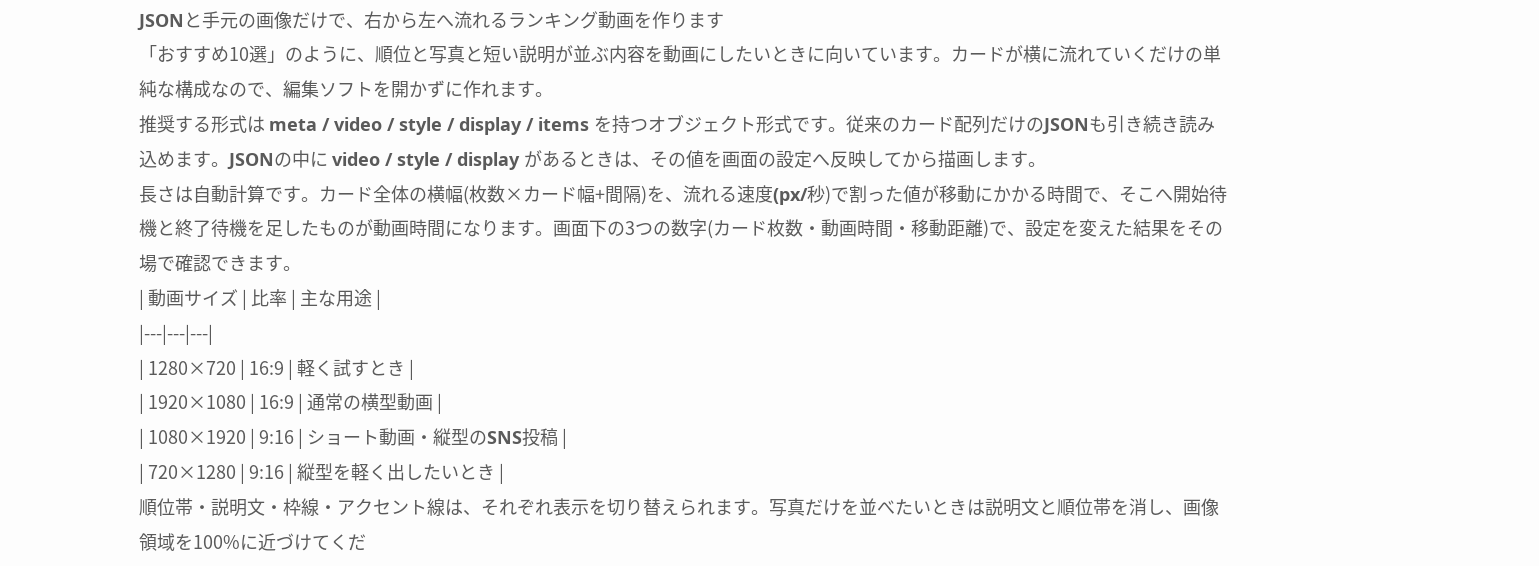JSONと手元の画像だけで、右から左へ流れるランキング動画を作ります
「おすすめ10選」のように、順位と写真と短い説明が並ぶ内容を動画にしたいときに向いています。カードが横に流れていくだけの単純な構成なので、編集ソフトを開かずに作れます。
推奨する形式は meta / video / style / display / items を持つオブジェクト形式です。従来のカード配列だけのJSONも引き続き読み込めます。JSONの中に video / style / display があるときは、その値を画面の設定へ反映してから描画します。
長さは自動計算です。カード全体の横幅(枚数×カード幅+間隔)を、流れる速度(px/秒)で割った値が移動にかかる時間で、そこへ開始待機と終了待機を足したものが動画時間になります。画面下の3つの数字(カード枚数・動画時間・移動距離)で、設定を変えた結果をその場で確認できます。
| 動画サイズ | 比率 | 主な用途 |
|---|---|---|
| 1280×720 | 16:9 | 軽く試すとき |
| 1920×1080 | 16:9 | 通常の横型動画 |
| 1080×1920 | 9:16 | ショート動画・縦型のSNS投稿 |
| 720×1280 | 9:16 | 縦型を軽く出したいとき |
順位帯・説明文・枠線・アクセント線は、それぞれ表示を切り替えられます。写真だけを並べたいときは説明文と順位帯を消し、画像領域を100%に近づけてくだ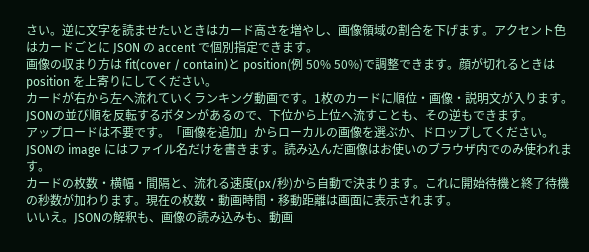さい。逆に文字を読ませたいときはカード高さを増やし、画像領域の割合を下げます。アクセント色はカードごとに JSON の accent で個別指定できます。
画像の収まり方は fit(cover / contain)と position(例 50% 50%)で調整できます。顔が切れるときは position を上寄りにしてください。
カードが右から左へ流れていくランキング動画です。1枚のカードに順位・画像・説明文が入ります。JSONの並び順を反転するボタンがあるので、下位から上位へ流すことも、その逆もできます。
アップロードは不要です。「画像を追加」からローカルの画像を選ぶか、ドロップしてください。JSONの image にはファイル名だけを書きます。読み込んだ画像はお使いのブラウザ内でのみ使われます。
カードの枚数・横幅・間隔と、流れる速度(px/秒)から自動で決まります。これに開始待機と終了待機の秒数が加わります。現在の枚数・動画時間・移動距離は画面に表示されます。
いいえ。JSONの解釈も、画像の読み込みも、動画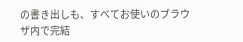の書き出しも、すべてお使いのブラウザ内で完結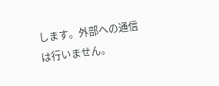します。外部への通信は行いません。